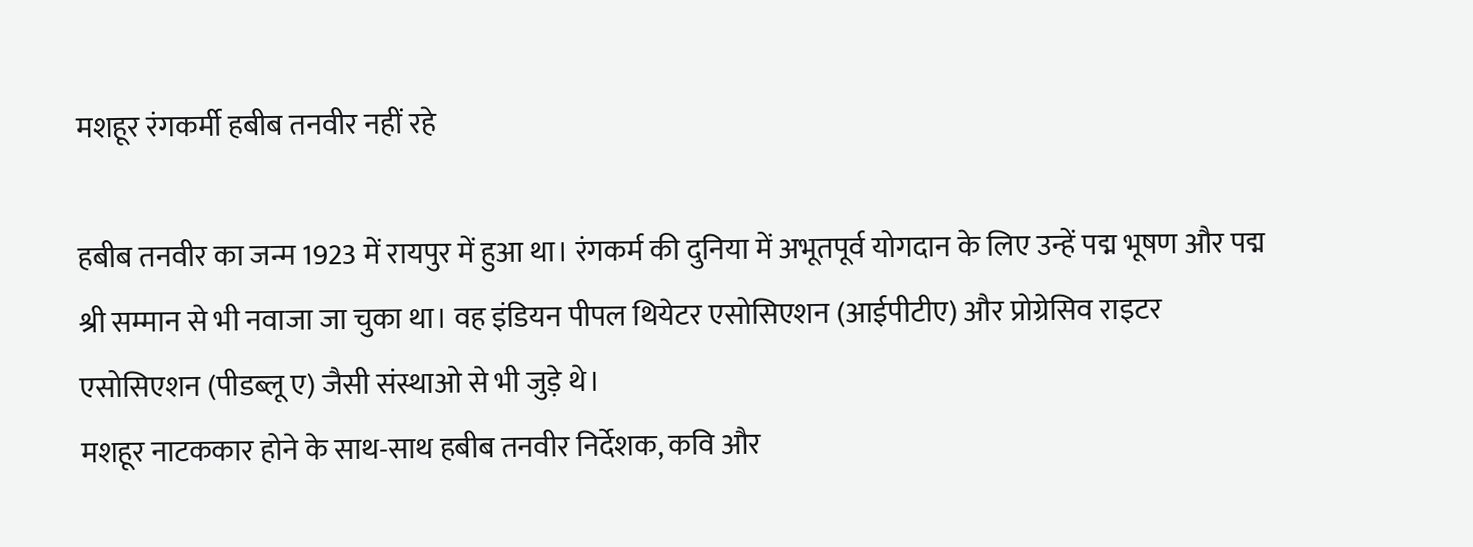मशहूर रंगकर्मी हबीब तनवीर नहीं रहे

हबीब तनवीर का जन्म 1923 में रायपुर में हुआ था। रंगकर्म की दुनिया में अभूतपूर्व योगदान के लिए उन्हें पद्म भूषण और पद्म श्री सम्मान से भी नवाजा जा चुका था। वह इंडियन पीपल थियेटर एसोसिएशन (आईपीटीए) और प्रोग्रेसिव राइटर एसोसिएशन (पीडब्लू ए) जैसी संस्थाओ से भी जुड़े थे।
मशहूर नाटककार होने के साथ-साथ हबीब तनवीर निर्देशक, कवि और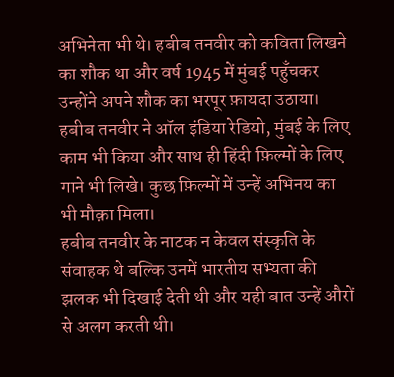अभिनेता भी थे। हबीब तनवीर को कविता लिखने का शौक था और वर्ष 1945 में मुंबई पहुँचकर उन्होंने अपने शौक का भरपूर फ़ायदा उठाया। हबीब तनवीर ने ऑल इंडिया रेडियो, मुंबई के लिए काम भी किया और साथ ही हिंदी फ़िल्मों के लिए गाने भी लिखे। कुछ फ़िल्मों में उन्हें अभिनय का भी मौक़ा मिला।
हबीब तनवीर के नाटक न केवल संस्कृति के संवाहक थे बल्कि उनमें भारतीय सभ्यता की झलक भी दिखाई देती थी और यही बात उन्हें औरों से अलग करती थी।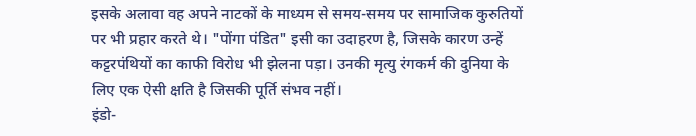इसके अलावा वह अपने नाटकों के माध्यम से समय-समय पर सामाजिक कुरुतियों पर भी प्रहार करते थे। "पोंगा पंडित" इसी का उदाहरण है, जिसके कारण उन्हें कट्टरपंथियों का काफी विरोध भी झेलना पड़ा। उनकी मृत्यु रंगकर्म की दुनिया के लिए एक ऐसी क्षति है जिसकी पूर्ति संभव नहीं।
इंडो-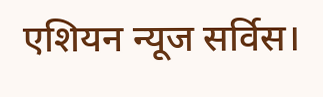एशियन न्यूज सर्विस।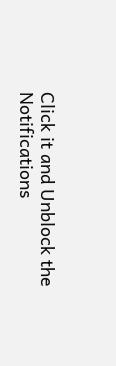Click it and Unblock the Notifications